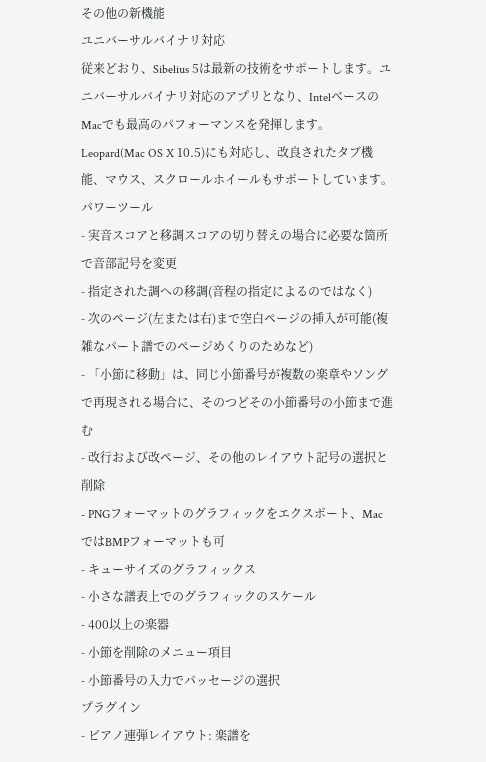その他の新機能
ユニバーサルバイナリ対応
従来どおり、Sibelius 5は最新の技術をサポートします。ユニバーサルバイナリ対応のアプリとなり、IntelベースのMacでも最高のパフォーマンスを発揮します。 Leopard(Mac OS X 10.5)にも対応し、改良されたタブ機能、マウス、スクロールホイールもサポートしています。
パワーツール
- 実音スコアと移調スコアの切り替えの場合に必要な箇所で音部記号を変更
- 指定された調への移調(音程の指定によるのではなく)
- 次のページ(左または右)まで空白ページの挿入が可能(複雑なパート譜でのページめくりのためなど)
- 「小節に移動」は、同じ小節番号が複数の楽章やソングで再現される場合に、そのつどその小節番号の小節まで進む
- 改行および改ページ、その他のレイアウト記号の選択と削除
- PNGフォーマットのグラフィックをエクスポート、MacではBMPフォーマットも可
- キューサイズのグラフィックス
- 小さな譜表上でのグラフィックのスケール
- 400以上の楽器
- 小節を削除のメニュー項目
- 小節番号の入力でパッセージの選択
プラグイン
- ピアノ連弾レイアウト: 楽譜を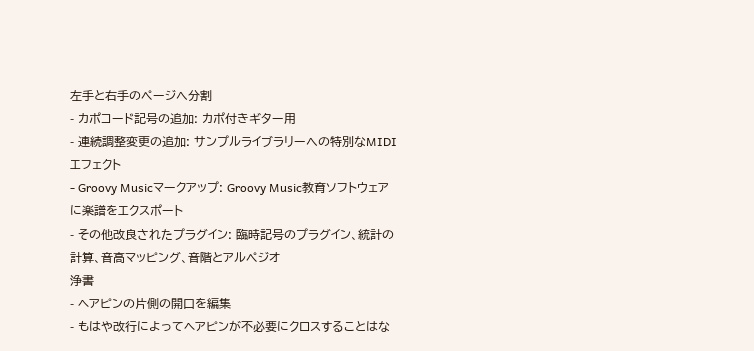左手と右手のページへ分割
- カポコード記号の追加: カポ付きギター用
- 連続調整変更の追加: サンプルライブラリーへの特別なMIDIエフェクト
- Groovy Musicマークアップ: Groovy Music教育ソフトウェアに楽譜をエクスポート
- その他改良されたプラグイン: 臨時記号のプラグイン、統計の計算、音高マッピング、音階とアルペジオ
浄書
- ヘアピンの片側の開口を編集
- もはや改行によってヘアピンが不必要にクロスすることはな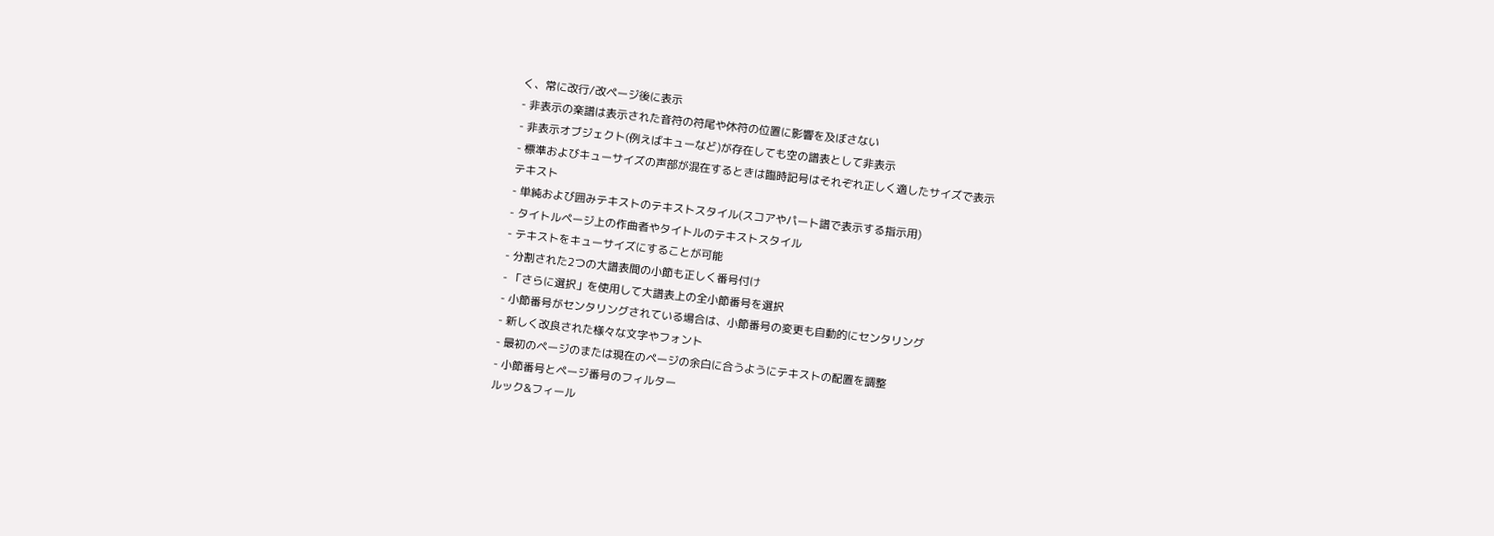く、常に改行/改ページ後に表示
- 非表示の楽譜は表示された音符の符尾や休符の位置に影響を及ぼさない
- 非表示オブジェクト(例えばキューなど)が存在しても空の譜表として非表示
- 標準およびキューサイズの声部が混在するときは臨時記号はそれぞれ正しく適したサイズで表示
テキスト
- 単純および囲みテキストのテキストスタイル(スコアやパート譜で表示する指示用)
- タイトルページ上の作曲者やタイトルのテキストスタイル
- テキストをキューサイズにすることが可能
- 分割された2つの大譜表間の小節も正しく番号付け
- 「さらに選択」を使用して大譜表上の全小節番号を選択
- 小節番号がセンタリングされている場合は、小節番号の変更も自動的にセンタリング
- 新しく改良された様々な文字やフォント
- 最初のページのまたは現在のページの余白に合うようにテキストの配置を調整
- 小節番号とページ番号のフィルター
ルック&フィール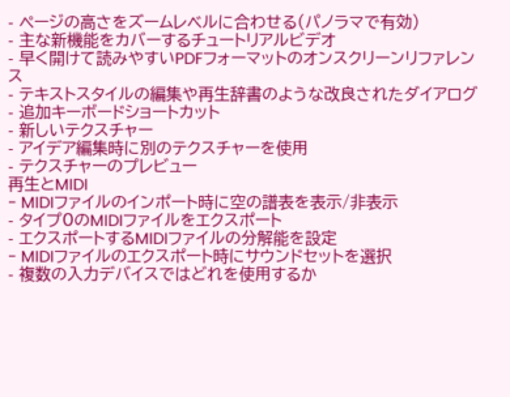- ページの高さをズームレベルに合わせる(パノラマで有効)
- 主な新機能をカバーするチュートリアルビデオ
- 早く開けて読みやすいPDFフォーマットのオンスクリーンリファレンス
- テキストスタイルの編集や再生辞書のような改良されたダイアログ
- 追加キーボードショートカット
- 新しいテクスチャー
- アイデア編集時に別のテクスチャーを使用
- テクスチャーのプレビュー
再生とMIDI
- MIDIファイルのインポート時に空の譜表を表示/非表示
- タイプ0のMIDIファイルをエクスポート
- エクスポートするMIDIファイルの分解能を設定
- MIDIファイルのエクスポート時にサウンドセットを選択
- 複数の入力デバイスではどれを使用するか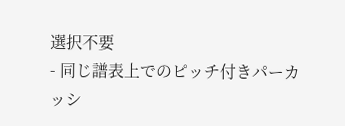選択不要
- 同じ譜表上でのピッチ付きパーカッシ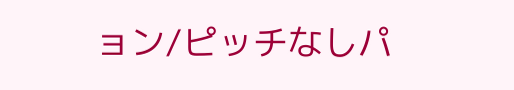ョン/ピッチなしパ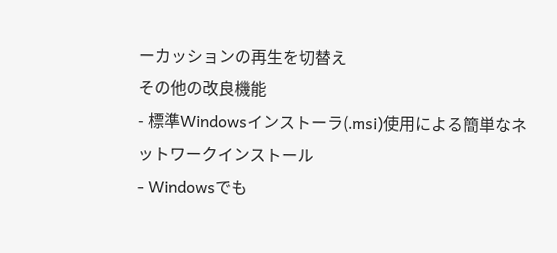ーカッションの再生を切替え
その他の改良機能
- 標準Windowsインストーラ(.msi)使用による簡単なネットワークインストール
- Windowsでも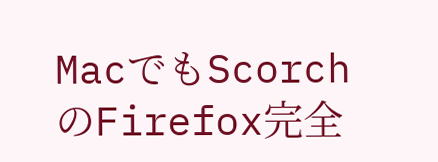MacでもScorchのFirefox完全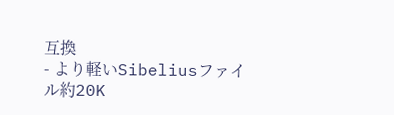互換
- より軽いSibeliusファイル約20K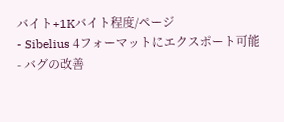バイト+1Kバイト程度/ページ
- Sibelius 4フォーマットにエクスポート可能
- バグの改善